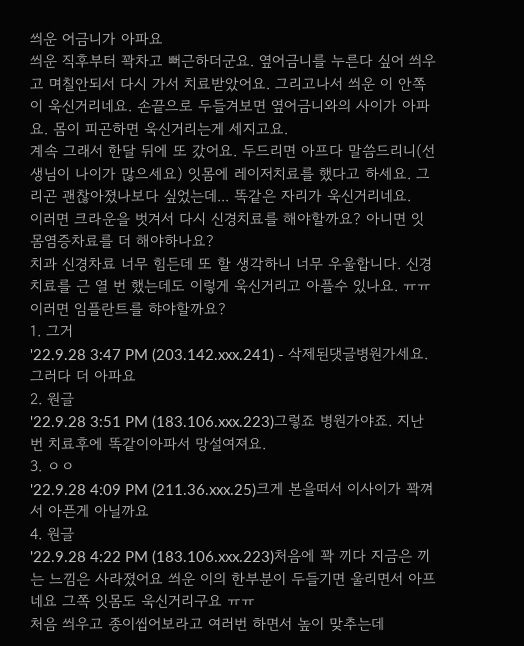씌운 어금니가 아파요
씌운 직후부터 꽉차고 뻐근하더군요. 옆어금니를 누른다 싶어 씌우고 며칠안되서 다시 가서 치료받았어요. 그리고나서 씌운 이 안쪽이 욱신거리네요. 손끝으로 두들겨보면 옆어금니와의 사이가 아파요. 몸이 피곤하면 욱신거리는게 세지고요.
계속 그래서 한달 뒤에 또 갔어요. 두드리면 아프다 말씀드리니(선생님이 나이가 많으세요) 잇몸에 레이저치료를 했다고 하세요. 그리곤 괜찮아졌나보다 싶었는데... 똑같은 자리가 욱신거리네요.
이러면 크라운을 벗겨서 다시 신경치료를 해야할까요? 아니면 잇몸염증차료를 더 해야하나요?
치과 신경차료 너무 힘든데 또 할 생각하니 너무 우울합니다. 신경치료를 근 열 번 했는데도 이렇게 욱신거리고 아플수 있나요. ㅠㅠ
이러면 임플란트를 햐야할까요?
1. 그거
'22.9.28 3:47 PM (203.142.xxx.241) - 삭제된댓글병원가세요. 그러다 더 아파요
2. 원글
'22.9.28 3:51 PM (183.106.xxx.223)그렇죠 병원가야죠. 지난번 치료후에 똑같이아파서 망설여져요.
3. ㅇㅇ
'22.9.28 4:09 PM (211.36.xxx.25)크게 본을떠서 이사이가 꽉껴서 아픈게 아닐까요
4. 원글
'22.9.28 4:22 PM (183.106.xxx.223)처음에 꽉 끼다 지금은 끼는 느낌은 사라졌어요 씌운 이의 한부분이 두들기면 울리면서 아프네요 그쪽 잇몸도 욱신거리구요 ㅠㅠ
처음 씌우고 종이씹어보라고 여러번 하면서 높이 맞추는데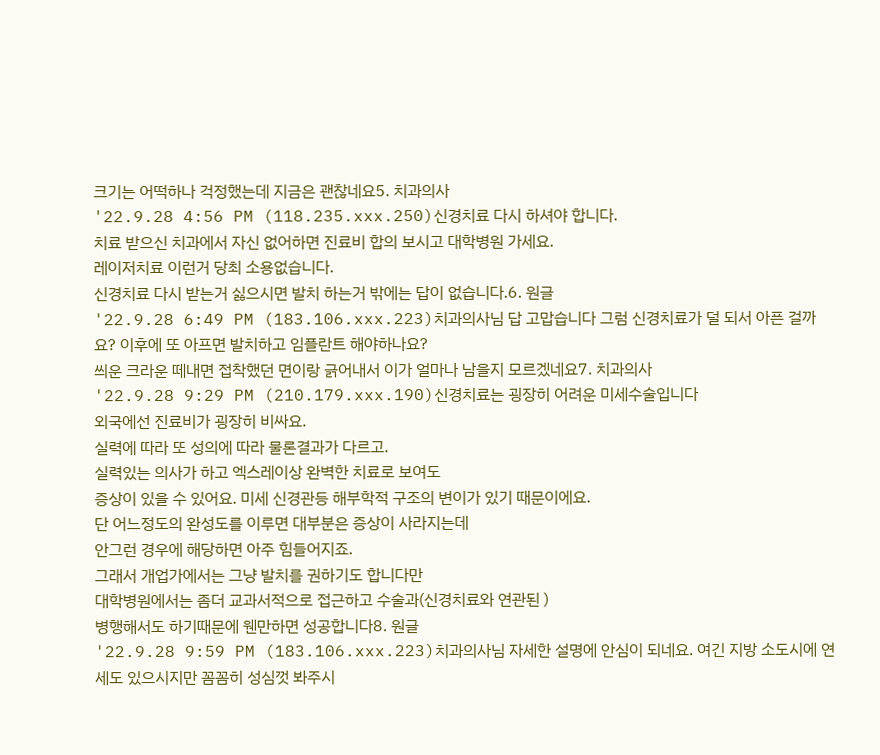크기는 어떡하나 걱정했는데 지금은 괜찮네요5. 치과의사
'22.9.28 4:56 PM (118.235.xxx.250)신경치료 다시 하셔야 합니다.
치료 받으신 치과에서 자신 없어하면 진료비 합의 보시고 대학병원 가세요.
레이저치료 이런거 당최 소용없습니다.
신경치료 다시 받는거 싫으시면 발치 하는거 밖에는 답이 없습니다.6. 원글
'22.9.28 6:49 PM (183.106.xxx.223)치과의사님 답 고맙습니다 그럼 신경치료가 덜 되서 아픈 걸까요? 이후에 또 아프면 발치하고 임플란트 해야하나요?
씌운 크라운 떼내면 접착했던 면이랑 긁어내서 이가 얼마나 남을지 모르겠네요7. 치과의사
'22.9.28 9:29 PM (210.179.xxx.190)신경치료는 굉장히 어려운 미세수술입니다
외국에선 진료비가 굉장히 비싸요.
실력에 따라 또 성의에 따라 물론결과가 다르고.
실력있는 의사가 하고 엑스레이상 완벽한 치료로 보여도
증상이 있을 수 있어요. 미세 신경관등 해부학적 구조의 변이가 있기 때문이에요.
단 어느정도의 완성도를 이루면 대부분은 증상이 사라지는데
안그런 경우에 해당하면 아주 힘들어지죠.
그래서 개업가에서는 그냥 발치를 권하기도 합니다만
대학병원에서는 좀더 교과서적으로 접근하고 수술과(신경치료와 연관된 )
병행해서도 하기때문에 웬만하면 성공합니다8. 원글
'22.9.28 9:59 PM (183.106.xxx.223)치과의사님 자세한 설명에 안심이 되네요. 여긴 지방 소도시에 연세도 있으시지만 꼼꼼히 성심껏 봐주시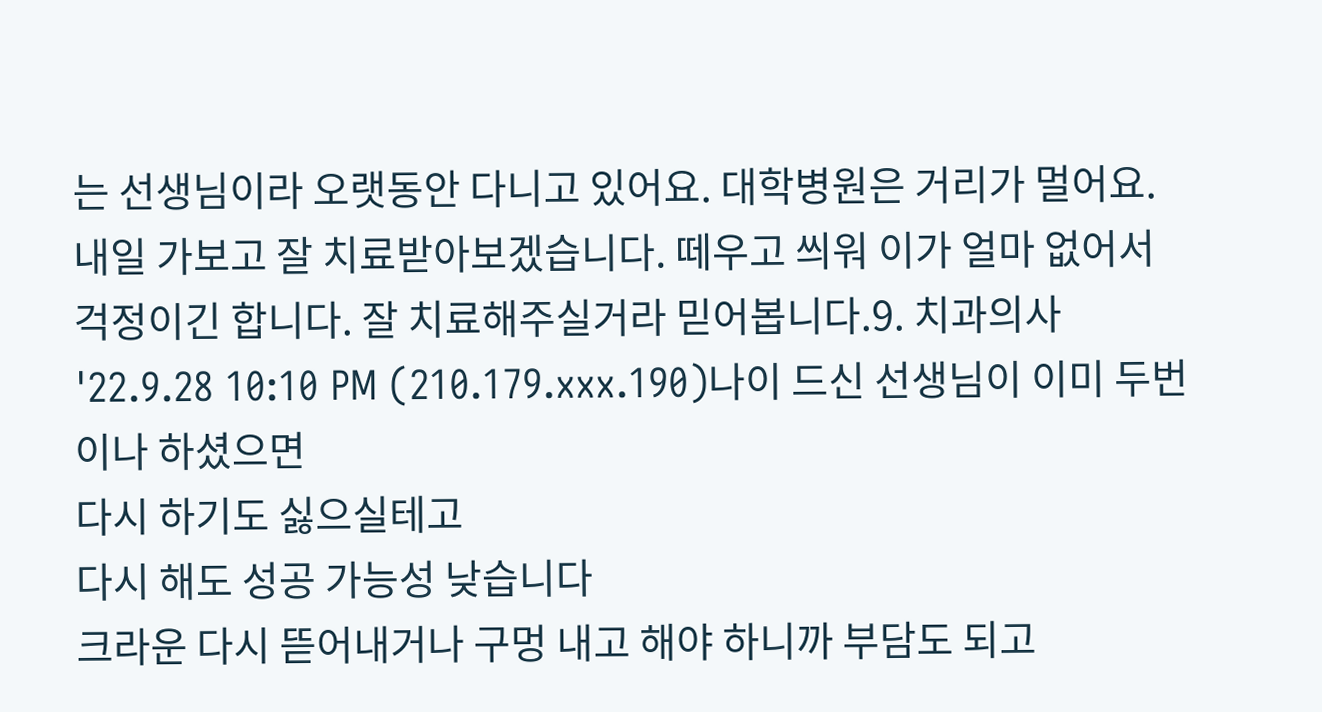는 선생님이라 오랫동안 다니고 있어요. 대학병원은 거리가 멀어요.
내일 가보고 잘 치료받아보겠습니다. 떼우고 씌워 이가 얼마 없어서 걱정이긴 합니다. 잘 치료해주실거라 믿어봅니다.9. 치과의사
'22.9.28 10:10 PM (210.179.xxx.190)나이 드신 선생님이 이미 두번이나 하셨으면
다시 하기도 싫으실테고
다시 해도 성공 가능성 낮습니다
크라운 다시 뜯어내거나 구멍 내고 해야 하니까 부담도 되고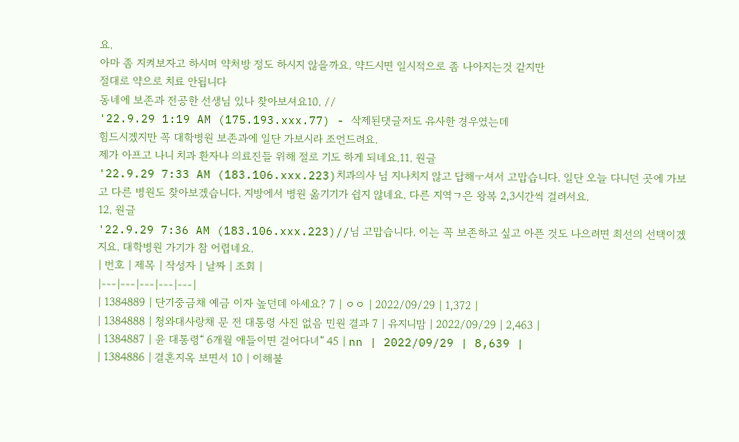요.
아마 좀 지켜보자고 하시며 약처방 정도 하시지 않을까요. 약드시면 일시적으로 좀 나아지는것 같지만
절대로 약으로 치료 안됩니다
동네에 보존과 전공한 선생님 있나 찾아보셔요10. //
'22.9.29 1:19 AM (175.193.xxx.77) - 삭제된댓글저도 유사한 경우였는데
힘드시겠지만 꼭 대학병원 보존과에 일단 가보시라 조언드려요.
제가 아프고 나니 치과 환자나 의료진들 위해 절로 기도 하게 되네요.11. 원글
'22.9.29 7:33 AM (183.106.xxx.223)치과의사 님 지나치지 않고 답해ㅜ셔서 고맙습니다. 일단 오늘 다니던 곳에 가보고 다른 병원도 찾아보겠습니다. 지방에서 병원 옮기기가 쉽지 않네요. 다른 지역ㄱ은 왕복 2,3시간씩 걸려서요.
12. 원글
'22.9.29 7:36 AM (183.106.xxx.223)//님 고맙습니다. 이는 꼭 보존하고 싶고 아픈 것도 나으려면 최선의 선택이겠지요. 대학병원 가기가 참 어렵네요.
| 번호 | 제목 | 작성자 | 날짜 | 조회 |
|---|---|---|---|---|
| 1384889 | 단기중금채 예금 이자 높던데 아세요? 7 | ㅇㅇ | 2022/09/29 | 1,372 |
| 1384888 | 청와대사랑채 문 전 대통령 사진 없음 민원 결과 7 | 유지니맘 | 2022/09/29 | 2,463 |
| 1384887 | 윤 대통령“ 6개월 애들이면 걸어다녀” 45 | nn | 2022/09/29 | 8,639 |
| 1384886 | 결혼지옥 보면서 10 | 이해불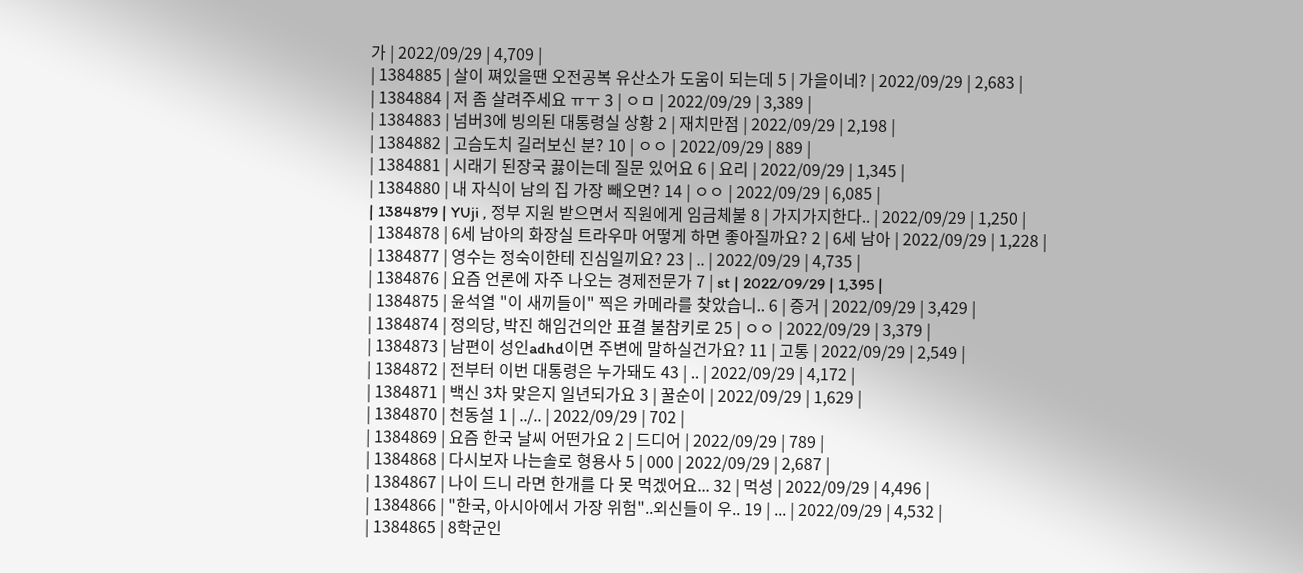가 | 2022/09/29 | 4,709 |
| 1384885 | 살이 쪄있을땐 오전공복 유산소가 도움이 되는데 5 | 가을이네? | 2022/09/29 | 2,683 |
| 1384884 | 저 좀 살려주세요 ㅠㅜ 3 | ㅇㅁ | 2022/09/29 | 3,389 |
| 1384883 | 넘버3에 빙의된 대통령실 상황 2 | 재치만점 | 2022/09/29 | 2,198 |
| 1384882 | 고슴도치 길러보신 분? 10 | ㅇㅇ | 2022/09/29 | 889 |
| 1384881 | 시래기 된장국 끓이는데 질문 있어요 6 | 요리 | 2022/09/29 | 1,345 |
| 1384880 | 내 자식이 남의 집 가장 빼오면? 14 | ㅇㅇ | 2022/09/29 | 6,085 |
| 1384879 | YUji , 정부 지원 받으면서 직원에게 임금체불 8 | 가지가지한다.. | 2022/09/29 | 1,250 |
| 1384878 | 6세 남아의 화장실 트라우마 어떻게 하면 좋아질까요? 2 | 6세 남아 | 2022/09/29 | 1,228 |
| 1384877 | 영수는 정숙이한테 진심일끼요? 23 | .. | 2022/09/29 | 4,735 |
| 1384876 | 요즘 언론에 자주 나오는 경제전문가 7 | st | 2022/09/29 | 1,395 |
| 1384875 | 윤석열 "이 새끼들이" 찍은 카메라를 찾았습니.. 6 | 증거 | 2022/09/29 | 3,429 |
| 1384874 | 정의당, 박진 해임건의안 표결 불참키로 25 | ㅇㅇ | 2022/09/29 | 3,379 |
| 1384873 | 남편이 성인adhd이면 주변에 말하실건가요? 11 | 고통 | 2022/09/29 | 2,549 |
| 1384872 | 전부터 이번 대통령은 누가돼도 43 | .. | 2022/09/29 | 4,172 |
| 1384871 | 백신 3차 맞은지 일년되가요 3 | 꿀순이 | 2022/09/29 | 1,629 |
| 1384870 | 천동설 1 | ../.. | 2022/09/29 | 702 |
| 1384869 | 요즘 한국 날씨 어떤가요 2 | 드디어 | 2022/09/29 | 789 |
| 1384868 | 다시보자 나는솔로 형용사 5 | 000 | 2022/09/29 | 2,687 |
| 1384867 | 나이 드니 라면 한개를 다 못 먹겠어요... 32 | 먹성 | 2022/09/29 | 4,496 |
| 1384866 | "한국, 아시아에서 가장 위험"..외신들이 우.. 19 | ... | 2022/09/29 | 4,532 |
| 1384865 | 8학군인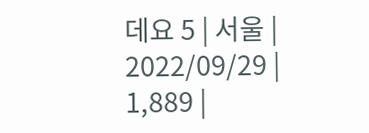데요 5 | 서울 | 2022/09/29 | 1,889 |